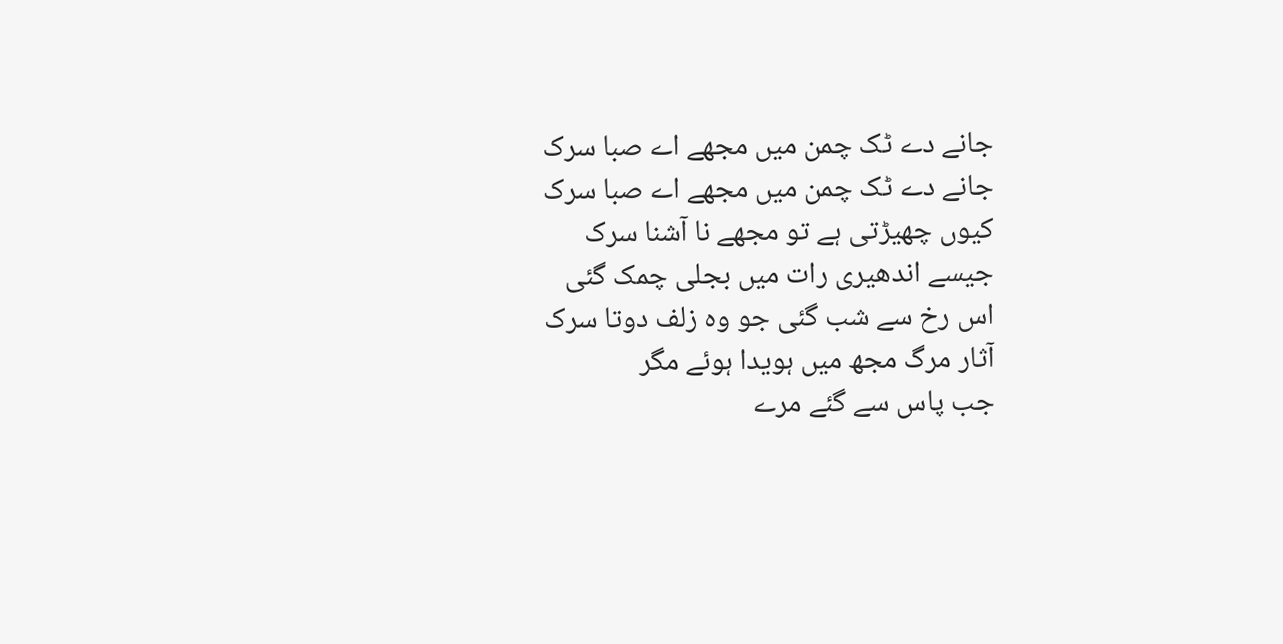جانے دے ٹک چمن میں مجھے اے صبا سرک
جانے دے ٹک چمن میں مجھے اے صبا سرک
کیوں چھیڑتی ہے تو مجھے نا آشنا سرک
جیسے اندھیری رات میں بجلی چمک گئی
اس رخ سے شب گئی جو وہ زلف دوتا سرک
آثار مرگ مجھ میں ہویدا ہوئے مگر
جب پاس سے گئے مرے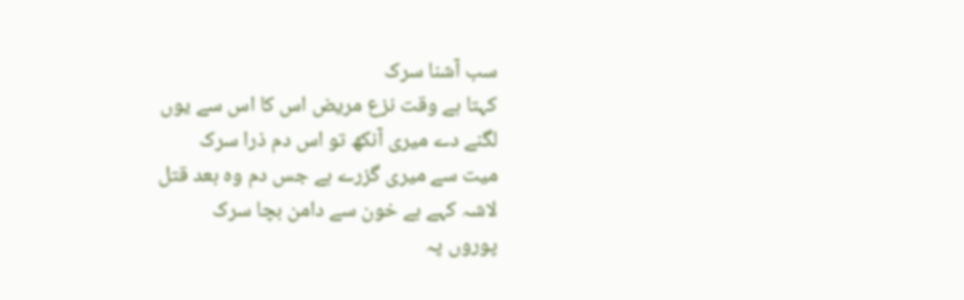سب آشنا سرک
کہتا ہے وقت نزع مریض اس کا اس سے یوں
لگنے دے میری آنکھ تو اس دم ذرا سرک
میت سے میری گزرے ہے جس دم وہ بعد قتل
لاشہ کہے ہے خون سے دامن بچا سرک
پوروں پہ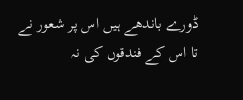ڈورے باندھے ہیں اس پر شعور نے
تا اس کے فندقوں کی نہ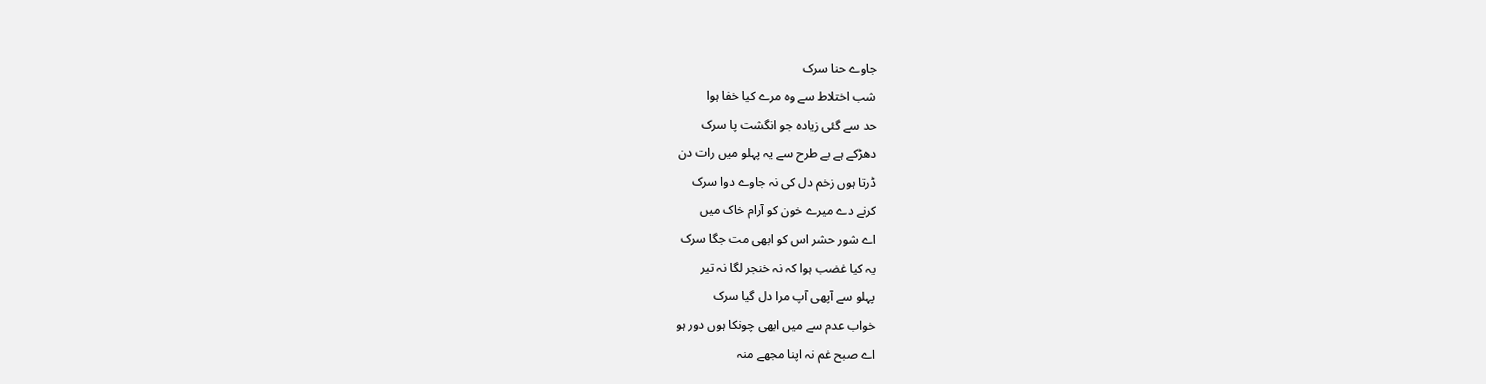جاوے حنا سرک
شب اختلاط سے وہ مرے کیا خفا ہوا
حد سے گئی زیادہ جو انگشت پا سرک
دھڑکے ہے بے طرح سے یہ پہلو میں رات دن
ڈرتا ہوں زخم دل کی نہ جاوے دوا سرک
کرنے دے میرے خون کو آرام خاک میں
اے شور حشر اس کو ابھی مت جگا سرک
یہ کیا غضب ہوا کہ نہ خنجر لگا نہ تیر
پہلو سے آپھی آپ مرا دل گیا سرک
خواب عدم سے میں ابھی چونکا ہوں دور ہو
اے صبح غم نہ اپنا مجھے منہ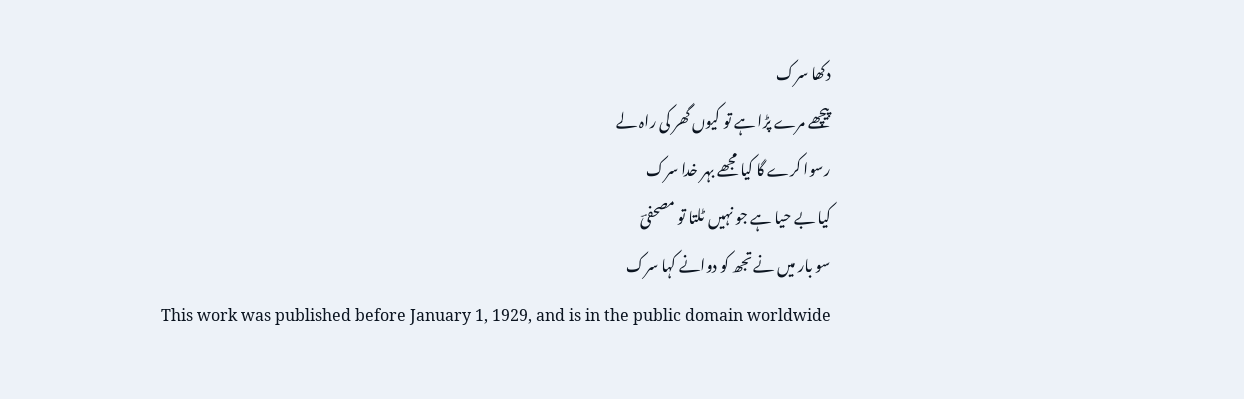دکھا سرک
پیچھے مرے پڑا ہے تو کیوں گھر کی راہ لے
رسوا کرے گا کیا مجھے بہر خدا سرک
کیا بے حیا ہے جو نہیں ٹلتا تو مصحفیؔ
سو بار میں نے تجھ کو دوانے کہا سرک
This work was published before January 1, 1929, and is in the public domain worldwide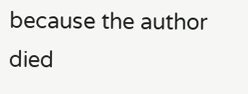because the author died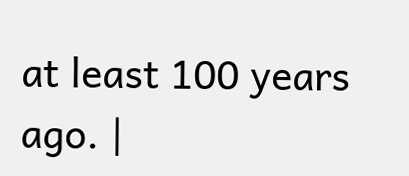at least 100 years ago. |